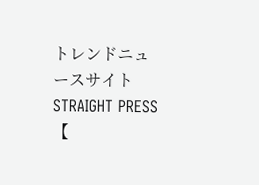トレンドニュースサイト STRAIGHT PRESS【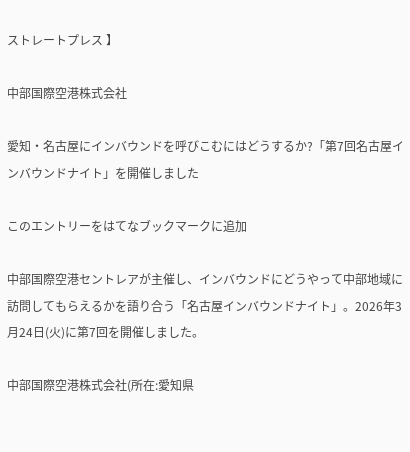ストレートプレス 】

中部国際空港株式会社

愛知・名古屋にインバウンドを呼びこむにはどうするか?「第7回名古屋インバウンドナイト」を開催しました

このエントリーをはてなブックマークに追加

中部国際空港セントレアが主催し、インバウンドにどうやって中部地域に訪問してもらえるかを語り合う「名古屋インバウンドナイト」。2026年3月24日(火)に第7回を開催しました。

中部国際空港株式会社(所在:愛知県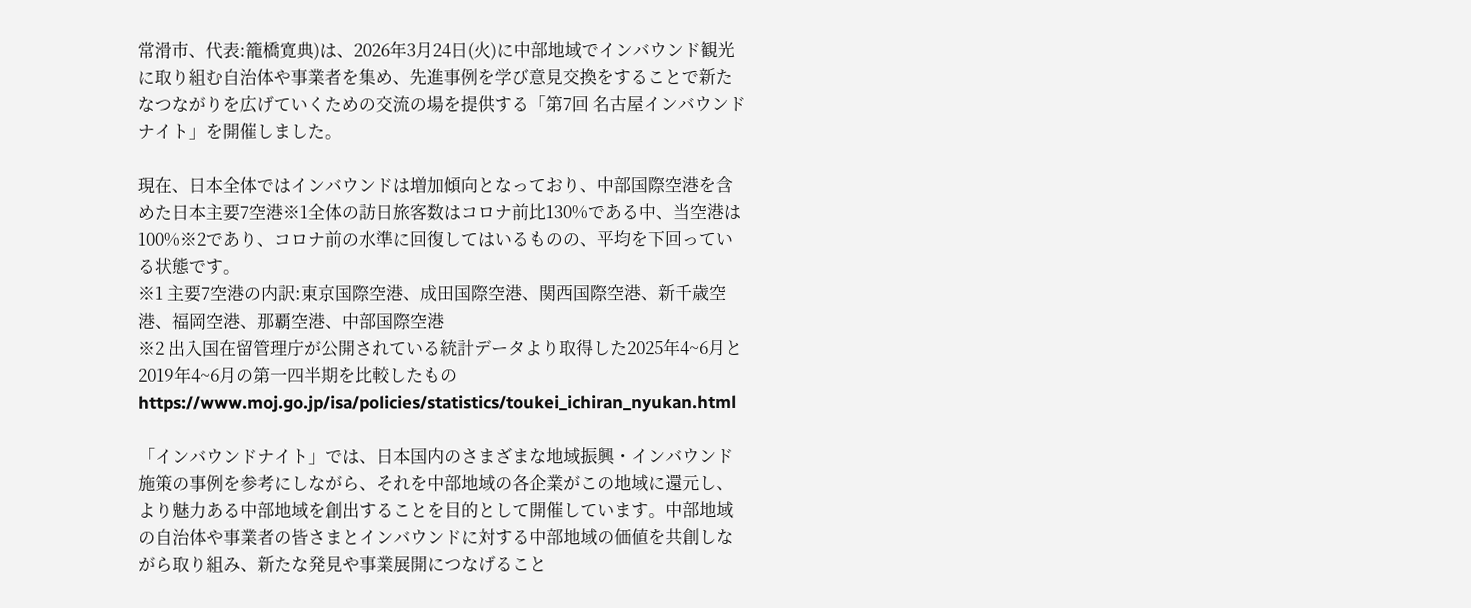常滑市、代表:籠橋寛典)は、2026年3月24日(火)に中部地域でインバウンド観光に取り組む自治体や事業者を集め、先進事例を学び意見交換をすることで新たなつながりを広げていくための交流の場を提供する「第7回 名古屋インバウンドナイト」を開催しました。

現在、日本全体ではインバウンドは増加傾向となっており、中部国際空港を含めた日本主要7空港※1全体の訪日旅客数はコロナ前比130%である中、当空港は100%※2であり、コロナ前の水準に回復してはいるものの、平均を下回っている状態です。
※1 主要7空港の内訳:東京国際空港、成田国際空港、関西国際空港、新千歳空港、福岡空港、那覇空港、中部国際空港
※2 出入国在留管理庁が公開されている統計データより取得した2025年4~6月と2019年4~6月の第一四半期を比較したものhttps://www.moj.go.jp/isa/policies/statistics/toukei_ichiran_nyukan.html

「インバウンドナイト」では、日本国内のさまざまな地域振興・インバウンド施策の事例を参考にしながら、それを中部地域の各企業がこの地域に還元し、より魅力ある中部地域を創出することを目的として開催しています。中部地域の自治体や事業者の皆さまとインバウンドに対する中部地域の価値を共創しながら取り組み、新たな発見や事業展開につなげること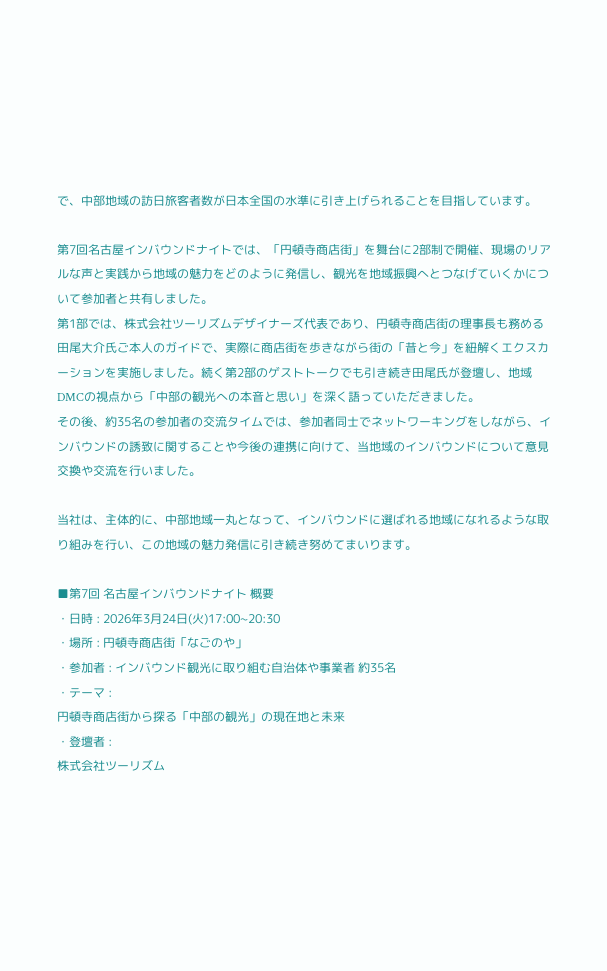で、中部地域の訪日旅客者数が日本全国の水準に引き上げられることを目指しています。

第7回名古屋インバウンドナイトでは、「円頓寺商店街」を舞台に2部制で開催、現場のリアルな声と実践から地域の魅力をどのように発信し、観光を地域振興へとつなげていくかについて参加者と共有しました。
第1部では、株式会社ツーリズムデザイナーズ代表であり、円頓寺商店街の理事長も務める田尾大介氏ご本人のガイドで、実際に商店街を歩きながら街の「昔と今」を紐解くエクスカーションを実施しました。続く第2部のゲストトークでも引き続き田尾氏が登壇し、地域DMCの視点から「中部の観光への本音と思い」を深く語っていただきました。
その後、約35名の参加者の交流タイムでは、参加者同士でネットワーキングをしながら、インバウンドの誘致に関することや今後の連携に向けて、当地域のインバウンドについて意見交換や交流を行いました。

当社は、主体的に、中部地域一丸となって、インバウンドに選ばれる地域になれるような取り組みを行い、この地域の魅力発信に引き続き努めてまいります。

■第7回 名古屋インバウンドナイト 概要
・日時 : 2026年3月24日(火)17:00~20:30
・場所 : 円頓寺商店街「なごのや」
・参加者 : インバウンド観光に取り組む自治体や事業者 約35名
・テーマ :
円頓寺商店街から探る「中部の観光」の現在地と未来
・登壇者 :
株式会社ツーリズム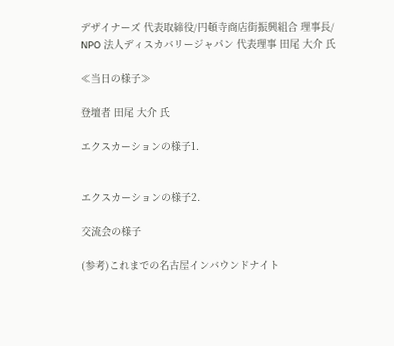デザイナーズ 代表取締役/円頓寺商店街振興組合 理事長/
NPO 法人ディスカバリージャパン 代表理事 田尾 大介 氏

≪当日の様子≫

登壇者 田尾 大介 氏

エクスカーションの様子1.


エクスカーションの様子2.

交流会の様子

(参考)これまでの名古屋インバウンドナイト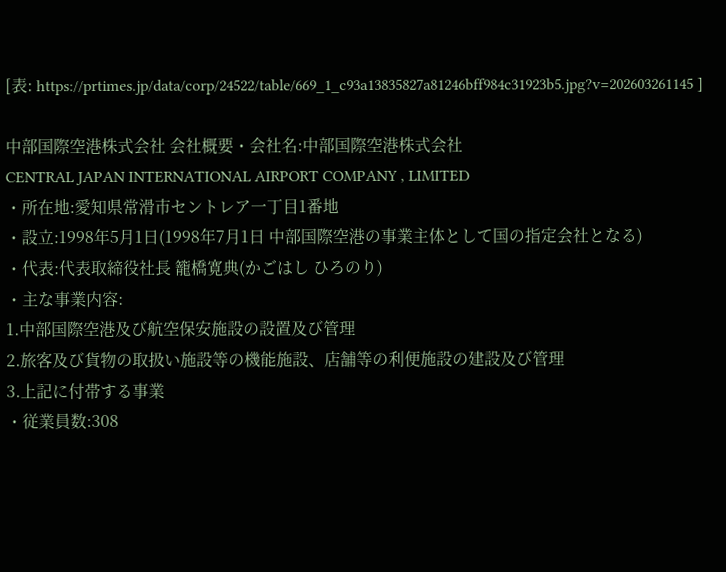[表: https://prtimes.jp/data/corp/24522/table/669_1_c93a13835827a81246bff984c31923b5.jpg?v=202603261145 ]

中部国際空港株式会社 会社概要・会社名:中部国際空港株式会社
CENTRAL JAPAN INTERNATIONAL AIRPORT COMPANY , LIMITED
・所在地:愛知県常滑市セントレア一丁目1番地
・設立:1998年5月1日(1998年7月1日 中部国際空港の事業主体として国の指定会社となる)
・代表:代表取締役社長 籠橋寛典(かごはし ひろのり)
・主な事業内容:
1.中部国際空港及び航空保安施設の設置及び管理
2.旅客及び貨物の取扱い施設等の機能施設、店舗等の利便施設の建設及び管理
3.上記に付帯する事業
・従業員数:308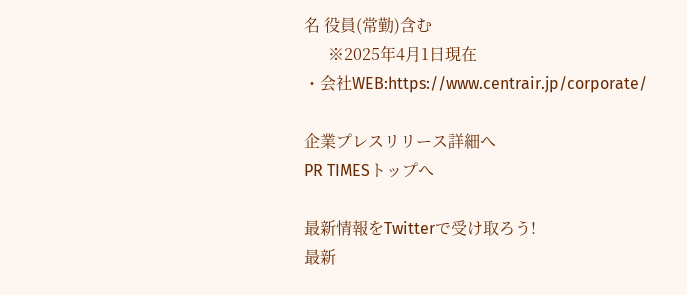名 役員(常勤)含む
      ※2025年4月1日現在
・会社WEB:https://www.centrair.jp/corporate/

企業プレスリリース詳細へ
PR TIMESトップへ

最新情報をTwitterで受け取ろう!
最新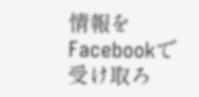情報をFacebookで受け取ろ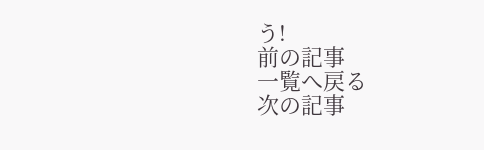う!
前の記事
一覧へ戻る
次の記事